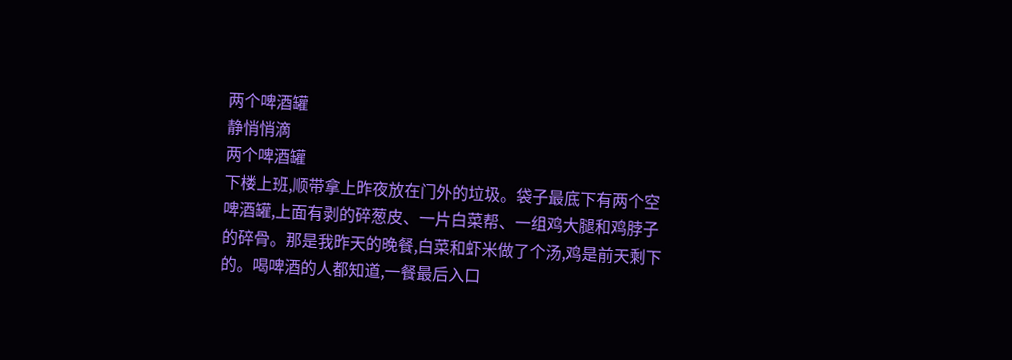两个啤酒罐
静悄悄滴
两个啤酒罐
下楼上班,顺带拿上昨夜放在门外的垃圾。袋子最底下有两个空啤酒罐,上面有剥的碎葱皮、一片白菜帮、一组鸡大腿和鸡脖子的碎骨。那是我昨天的晚餐,白菜和虾米做了个汤,鸡是前天剩下的。喝啤酒的人都知道,一餐最后入口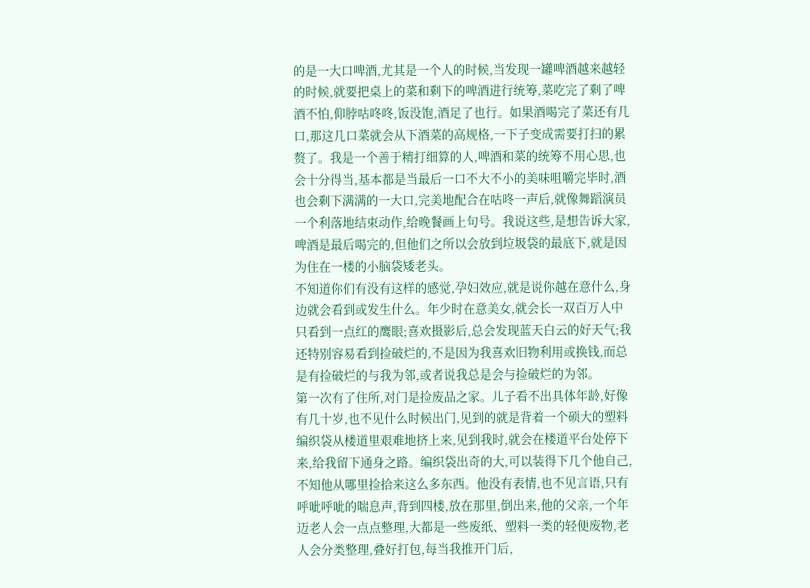的是一大口啤酒,尤其是一个人的时候,当发现一罐啤酒越来越轻的时候,就要把桌上的菜和剩下的啤酒进行统筹,菜吃完了剩了啤酒不怕,仰脖咕咚咚,饭没饱,酒足了也行。如果酒喝完了菜还有几口,那这几口菜就会从下酒菜的高规格,一下子变成需要打扫的累赘了。我是一个善于精打细算的人,啤酒和菜的统筹不用心思,也会十分得当,基本都是当最后一口不大不小的美味咀嚼完毕时,酒也会剩下满满的一大口,完美地配合在咕咚一声后,就像舞蹈演员一个利落地结束动作,给晚餐画上句号。我说这些,是想告诉大家,啤酒是最后喝完的,但他们之所以会放到垃圾袋的最底下,就是因为住在一楼的小脑袋矮老头。
不知道你们有没有这样的感觉,孕妇效应,就是说你越在意什么,身边就会看到或发生什么。年少时在意美女,就会长一双百万人中只看到一点红的鹰眼;喜欢摄影后,总会发现蓝天白云的好天气;我还特别容易看到捡破烂的,不是因为我喜欢旧物利用或换钱,而总是有捡破烂的与我为邻,或者说我总是会与捡破烂的为邻。
第一次有了住所,对门是捡废品之家。儿子看不出具体年龄,好像有几十岁,也不见什么时候出门,见到的就是背着一个硕大的塑料编织袋从楼道里艰难地挤上来,见到我时,就会在楼道平台处停下来,给我留下通身之路。编织袋出奇的大,可以装得下几个他自己,不知他从哪里捡拾来这么多东西。他没有表情,也不见言语,只有呼呲呼呲的喘息声,背到四楼,放在那里,倒出来,他的父亲,一个年迈老人会一点点整理,大都是一些废纸、塑料一类的轻便废物,老人会分类整理,叠好打包,每当我推开门后,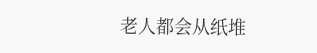老人都会从纸堆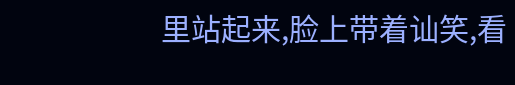里站起来,脸上带着讪笑,看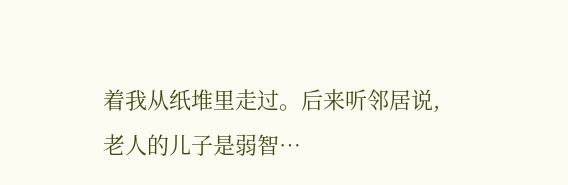着我从纸堆里走过。后来听邻居说,老人的儿子是弱智…